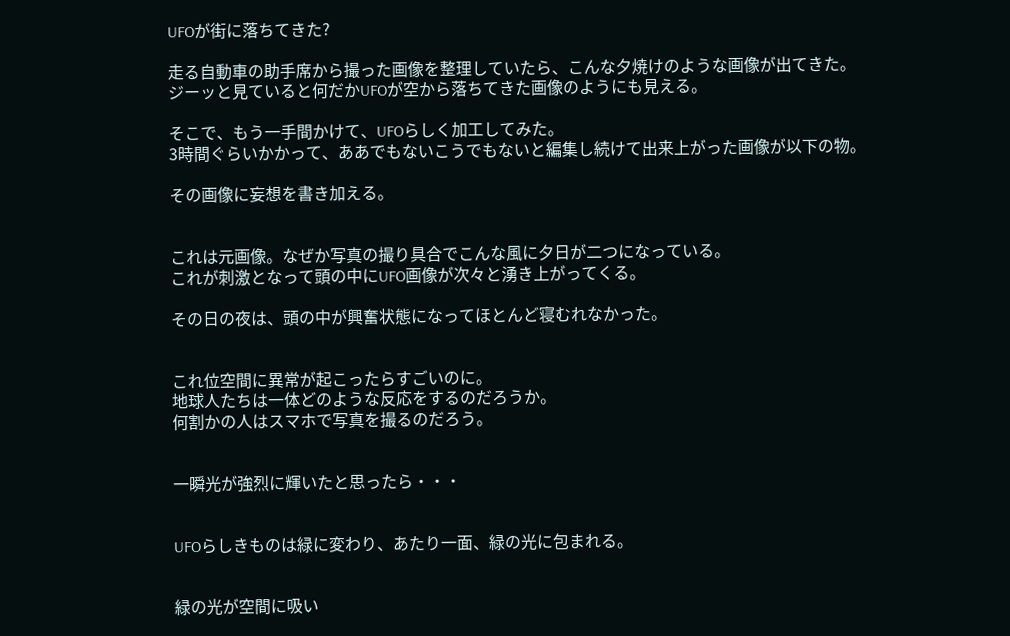UFOが街に落ちてきた?

走る自動車の助手席から撮った画像を整理していたら、こんな夕焼けのような画像が出てきた。
ジーッと見ていると何だかUFOが空から落ちてきた画像のようにも見える。

そこで、もう一手間かけて、UFOらしく加工してみた。
3時間ぐらいかかって、ああでもないこうでもないと編集し続けて出来上がった画像が以下の物。

その画像に妄想を書き加える。


これは元画像。なぜか写真の撮り具合でこんな風に夕日が二つになっている。
これが刺激となって頭の中にUFO画像が次々と湧き上がってくる。

その日の夜は、頭の中が興奮状態になってほとんど寝むれなかった。


これ位空間に異常が起こったらすごいのに。
地球人たちは一体どのような反応をするのだろうか。
何割かの人はスマホで写真を撮るのだろう。


一瞬光が強烈に輝いたと思ったら・・・


UFOらしきものは緑に変わり、あたり一面、緑の光に包まれる。


緑の光が空間に吸い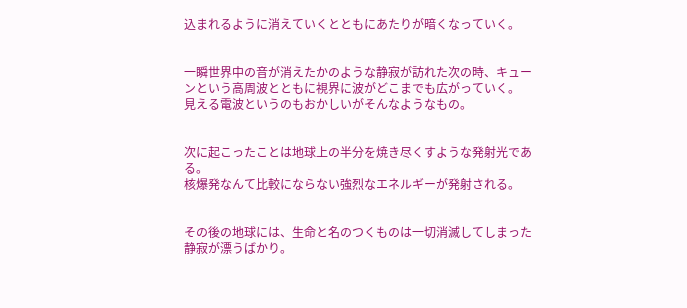込まれるように消えていくとともにあたりが暗くなっていく。


一瞬世界中の音が消えたかのような静寂が訪れた次の時、キューンという高周波とともに視界に波がどこまでも広がっていく。
見える電波というのもおかしいがそんなようなもの。


次に起こったことは地球上の半分を焼き尽くすような発射光である。
核爆発なんて比較にならない強烈なエネルギーが発射される。


その後の地球には、生命と名のつくものは一切消滅してしまった静寂が漂うばかり。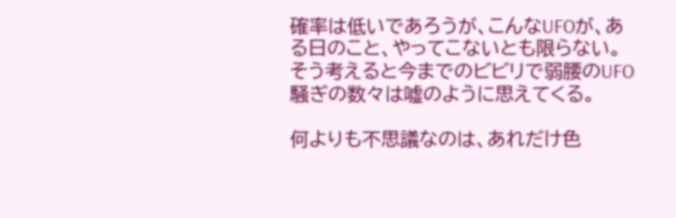確率は低いであろうが、こんなUFOが、ある日のこと、やってこないとも限らない。
そう考えると今までのビビリで弱腰のUFO騒ぎの数々は嘘のように思えてくる。

何よりも不思議なのは、あれだけ色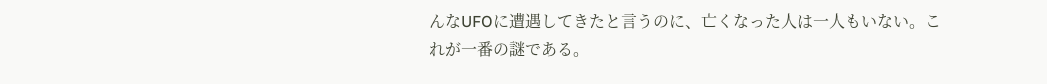んなUFOに遭遇してきたと言うのに、亡くなった人は一人もいない。これが一番の謎である。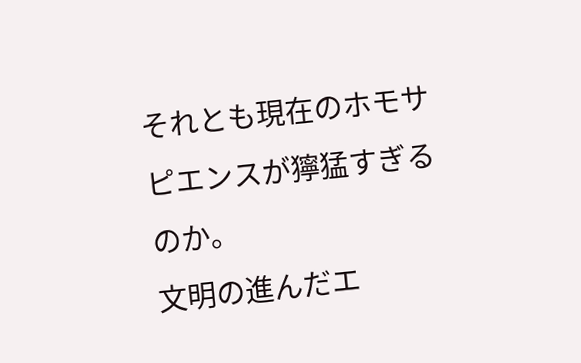それとも現在のホモサピエンスが獰猛すぎるのか。
文明の進んだエ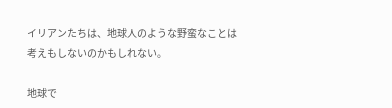イリアンたちは、地球人のような野蛮なことは考えもしないのかもしれない。

地球で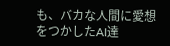も、バカな人間に愛想をつかしたAI達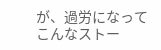が、過労になってこんなストー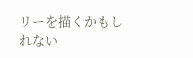リーを描くかもしれない